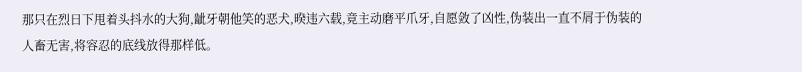那只在烈日下甩着头抖水的大狗,龇牙朝他笑的恶犬,暌违六载,竟主动磨平爪牙,自愿敛了凶性,伪装出一直不屑于伪装的人畜无害,将容忍的底线放得那样低。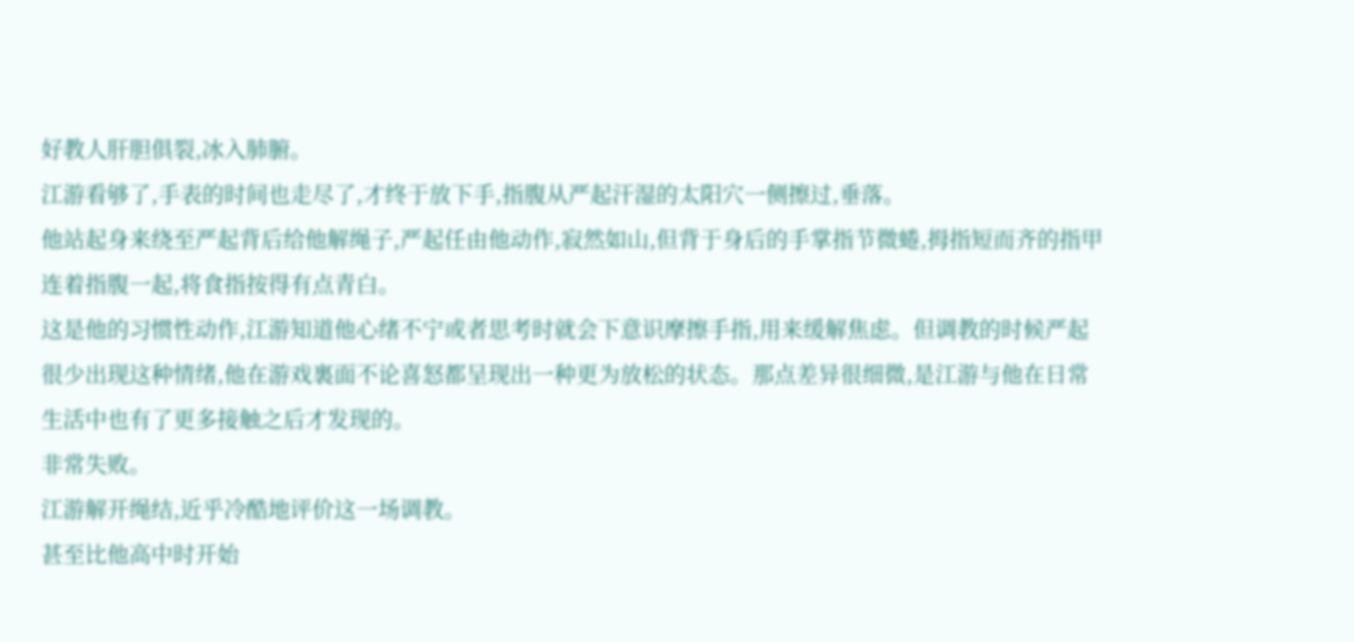好教人肝胆俱裂,冰入肺腑。
江游看够了,手表的时间也走尽了,才终于放下手,指腹从严起汗湿的太阳穴一侧擦过,垂落。
他站起身来绕至严起背后给他解绳子,严起任由他动作,寂然如山,但背于身后的手掌指节微蜷,拇指短而齐的指甲连着指腹一起,将食指按得有点青白。
这是他的习惯性动作,江游知道他心绪不宁或者思考时就会下意识摩擦手指,用来缓解焦虑。但调教的时候严起很少出现这种情绪,他在游戏裏面不论喜怒都呈现出一种更为放松的状态。那点差异很细微,是江游与他在日常生活中也有了更多接触之后才发现的。
非常失败。
江游解开绳结,近乎冷酷地评价这一场调教。
甚至比他高中时开始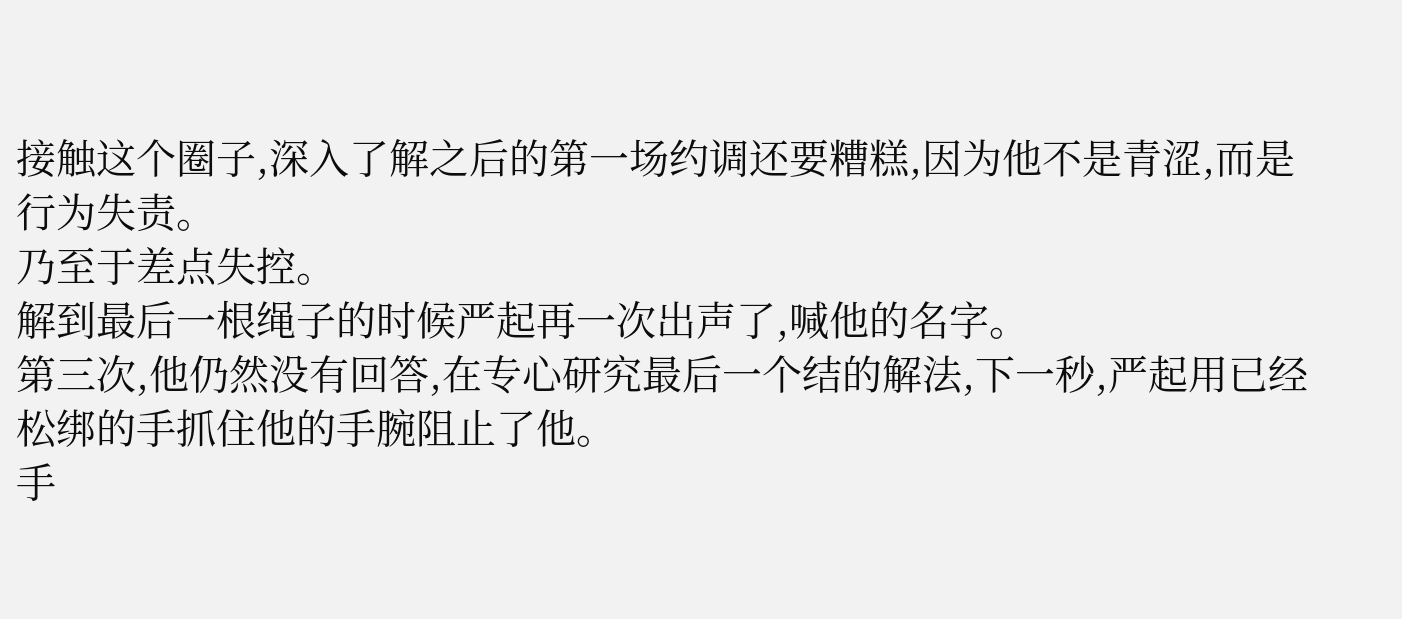接触这个圈子,深入了解之后的第一场约调还要糟糕,因为他不是青涩,而是行为失责。
乃至于差点失控。
解到最后一根绳子的时候严起再一次出声了,喊他的名字。
第三次,他仍然没有回答,在专心研究最后一个结的解法,下一秒,严起用已经松绑的手抓住他的手腕阻止了他。
手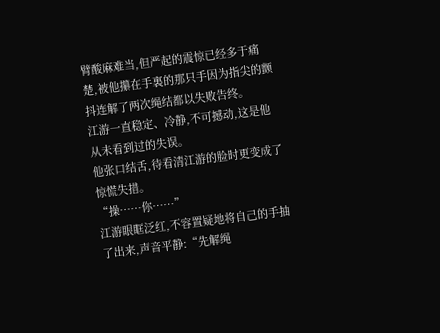臂酸麻难当,但严起的震惊已经多于痛楚,被他攥在手裏的那只手因为指尖的颤抖连解了两次绳结都以失败告终。
江游一直稳定、冷静,不可撼动,这是他从未看到过的失误。
他张口结舌,待看清江游的脸时更变成了惊慌失措。
“操……你……”
江游眼眶泛红,不容置疑地将自己的手抽了出来,声音平静:“先解绳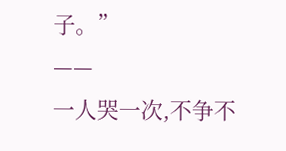子。”
——
一人哭一次,不争不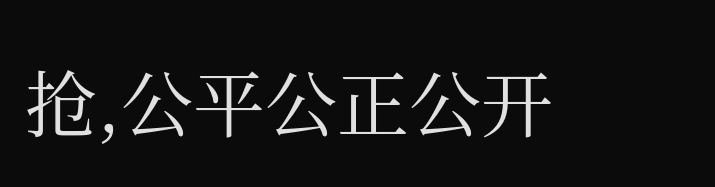抢,公平公正公开